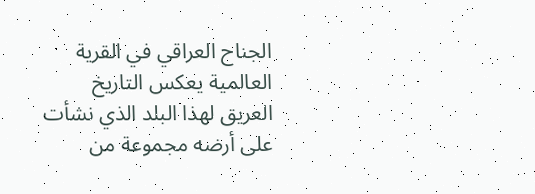الجناح العراقي في القرية العالمية يعكس التاريخ العريق لهذا البلد الذي نشأت على أرضه مجموعة من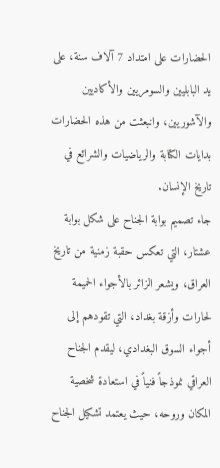الحضارات على امتداد 7 آلاف سنة، على يد البابليين والسومريين والأكاديين والآشوريين، وانبعثت من هذه الحضارات بدايات الكتابة والرياضيات والشرائع في تاريخ الإنسان.
جاء تصميم بوابة الجناح على شكل بوابة عشتار، التي تعكس حقبة زمنية من تاريخ العراق، ويشعر الزائر بالأجواء الحميمة لحارات وأزقة بغداد، التي تقودهم إلى أجواء السوق البغدادي، ليقدم الجناح العراقي نموذجاً فنياً في استعادة شخصية المكان وروحه، حيث يعتمد تشكيل الجناح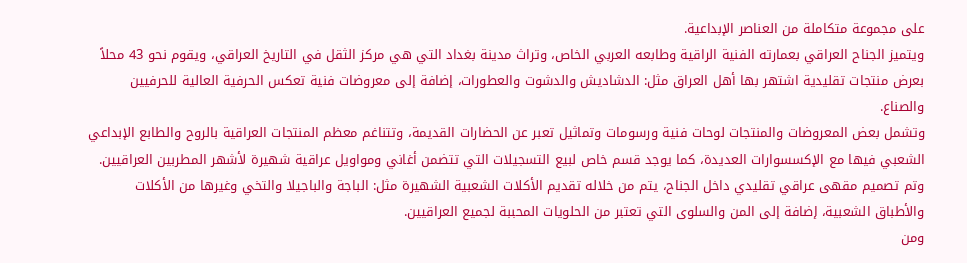على مجموعة متكاملة من العناصر الإبداعية.
ويتميز الجناح العراقي بعمارته الفنية الراقية وطابعه العربي الخاص، وتراث مدينة بغداد التي هي مركز الثقل في التاريخ العراقي، ويقوم نحو 43 محلاً بعرض منتجات تقليدية اشتهر بها أهل العراق مثل: الدشاديش والدشوت والعطورات، إضافة إلى معروضات فنية تعكس الحرفية العالية للحرفيين والصناع.
وتشمل بعض المعروضات والمنتجات لوحات فنية ورسومات وتماثيل تعبر عن الحضارات القديمة، وتتناغم معظم المنتجات العراقية بالروح والطابع الإبداعي الشعبي فيها مع الإكسسوارات العديدة، كما يوجد قسم خاص لبيع التسجيلات التي تتضمن أغاني ومواويل عراقية شهيرة لأشهر المطربين العراقيين.
وتم تصميم مقهى عراقي تقليدي داخل الجناح، يتم من خلاله تقديم الأكلات الشعبية الشهيرة مثل: الباجة والباجيلا والتخي وغيرها من الأكلات والأطباق الشعبية، إضافة إلى المن والسلوى التي تعتبر من الحلويات المحببة لجميع العراقيين.
ومن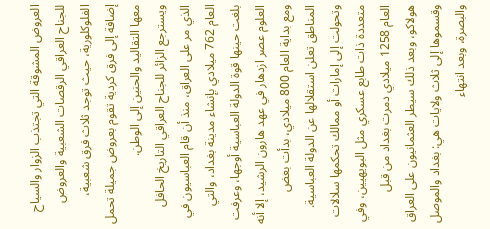العروض المشوقة التي تجتذب الزوار والسياح للجناح العراقي الرقصات الشعبية والعروض الفلوكلورية، حيث توجد ثلاث فرق شعبية، إضافة إلى فرق كردية تقوم بعروض جميلة تحمل معها التقاليد والحنين إلى الوطن.
ويسترجع الزائر للجناح العراقي التاريخ الحافل الذي مر على العراق، منذ أن قام العباسيون في العام 762 ميلادي بإنشاء مدينة بغداد، والتي بلغت حينها قوة الدولة العباسية أوجها، وعرفت العلوم عصر ازدهار في عهد هارون الرشيد، إلا أنه ومع بداية العام 800 ميلادي، بدأت بعض المناطق تعلن استقلالها عن الدولة العباسية.
وتحولت إلى إمارات أو ممالك تحكمها سلالات متعددة ذات طابع عسكري مثل البويهيين، وفي العام 1258 ميلادي دمرت بغداد من قبل هولاكو، وبعد ذلك سيطر العثمانيون على العراق وقسموها إلى ثلاث ولايات هي: بغداد والموصل والبصرة، وبعد انتهاء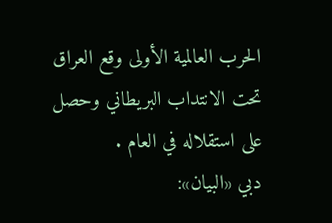الحرب العالمية الأولى وقع العراق تحت الانتداب البريطاني وحصل على استقلاله في العام .
دبي «البيان»: